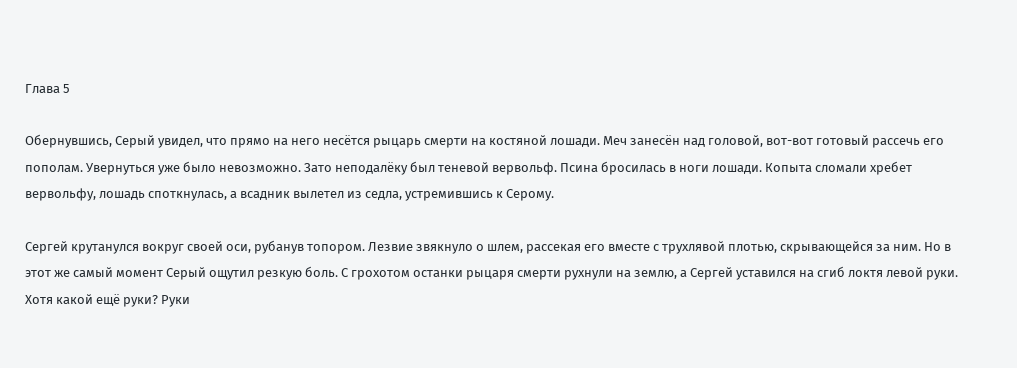Глава 5

Обернувшись, Серый увидел, что прямо на него несётся рыцарь смерти на костяной лошади. Меч занесён над головой, вот-вот готовый рассечь его пополам. Увернуться уже было невозможно. Зато неподалёку был теневой вервольф. Псина бросилась в ноги лошади. Копыта сломали хребет вервольфу, лошадь споткнулась, а всадник вылетел из седла, устремившись к Серому.

Сергей крутанулся вокруг своей оси, рубанув топором. Лезвие звякнуло о шлем, рассекая его вместе с трухлявой плотью, скрывающейся за ним. Но в этот же самый момент Серый ощутил резкую боль. С грохотом останки рыцаря смерти рухнули на землю, а Сергей уставился на сгиб локтя левой руки. Хотя какой ещё руки? Руки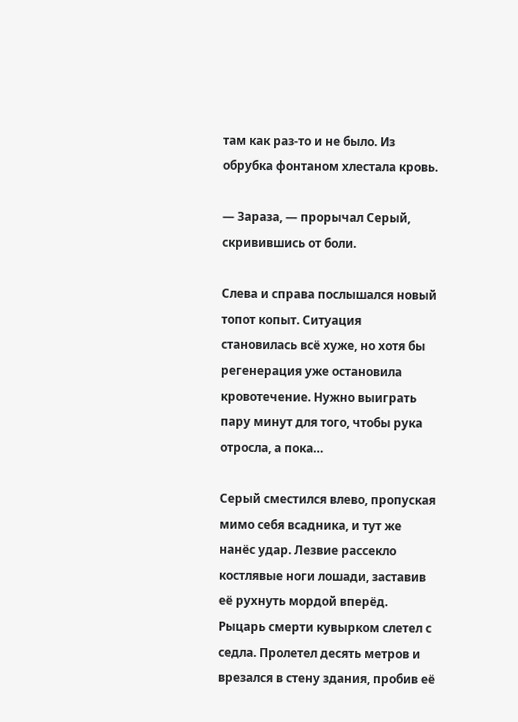там как раз-то и не было. Из обрубка фонтаном хлестала кровь.

— Зараза, — прорычал Серый, скривившись от боли.

Слева и справа послышался новый топот копыт. Ситуация становилась всё хуже, но хотя бы регенерация уже остановила кровотечение. Нужно выиграть пару минут для того, чтобы рука отросла, а пока…

Серый сместился влево, пропуская мимо себя всадника, и тут же нанёс удар. Лезвие рассекло костлявые ноги лошади, заставив её рухнуть мордой вперёд. Рыцарь смерти кувырком слетел с седла. Пролетел десять метров и врезался в стену здания, пробив её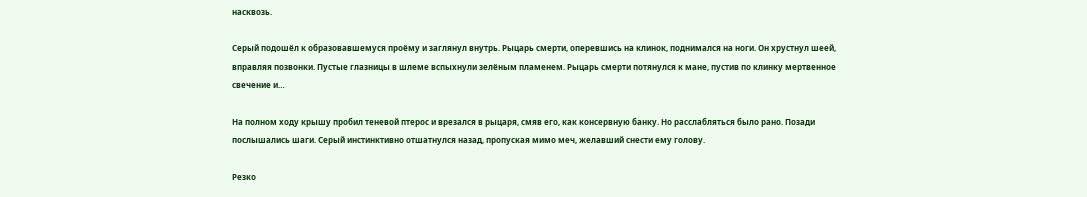насквозь.

Серый подошёл к образовавшемуся проёму и заглянул внутрь. Рыцарь смерти, оперевшись на клинок, поднимался на ноги. Он хрустнул шеей, вправляя позвонки. Пустые глазницы в шлеме вспыхнули зелёным пламенем. Рыцарь смерти потянулся к мане, пустив по клинку мертвенное свечение и…

На полном ходу крышу пробил теневой птерос и врезался в рыцаря, смяв его, как консервную банку. Но расслабляться было рано. Позади послышались шаги. Серый инстинктивно отшатнулся назад, пропуская мимо меч, желавший снести ему голову.

Резко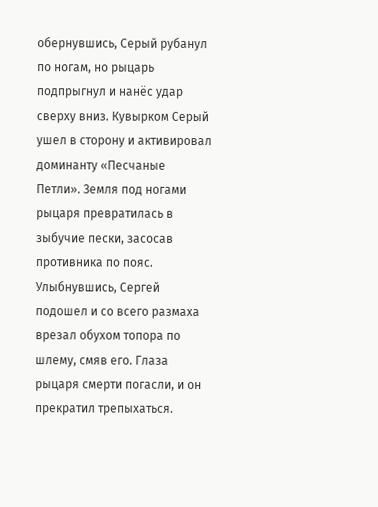обернувшись, Серый рубанул по ногам, но рыцарь подпрыгнул и нанёс удар сверху вниз. Кувырком Серый ушел в сторону и активировал доминанту «Песчаные Петли». Земля под ногами рыцаря превратилась в зыбучие пески, засосав противника по пояс. Улыбнувшись, Сергей подошел и со всего размаха врезал обухом топора по шлему, смяв его. Глаза рыцаря смерти погасли, и он прекратил трепыхаться.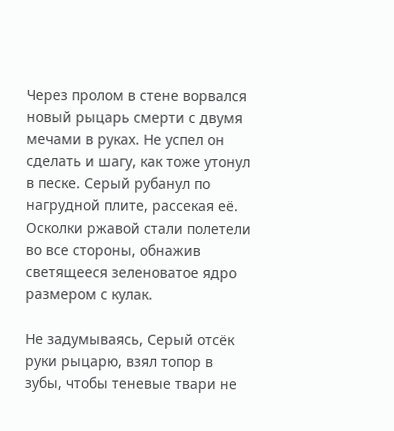Через пролом в стене ворвался новый рыцарь смерти с двумя мечами в руках. Не успел он сделать и шагу, как тоже утонул в песке. Серый рубанул по нагрудной плите, рассекая её. Осколки ржавой стали полетели во все стороны, обнажив светящееся зеленоватое ядро размером с кулак.

Не задумываясь, Серый отсёк руки рыцарю, взял топор в зубы, чтобы теневые твари не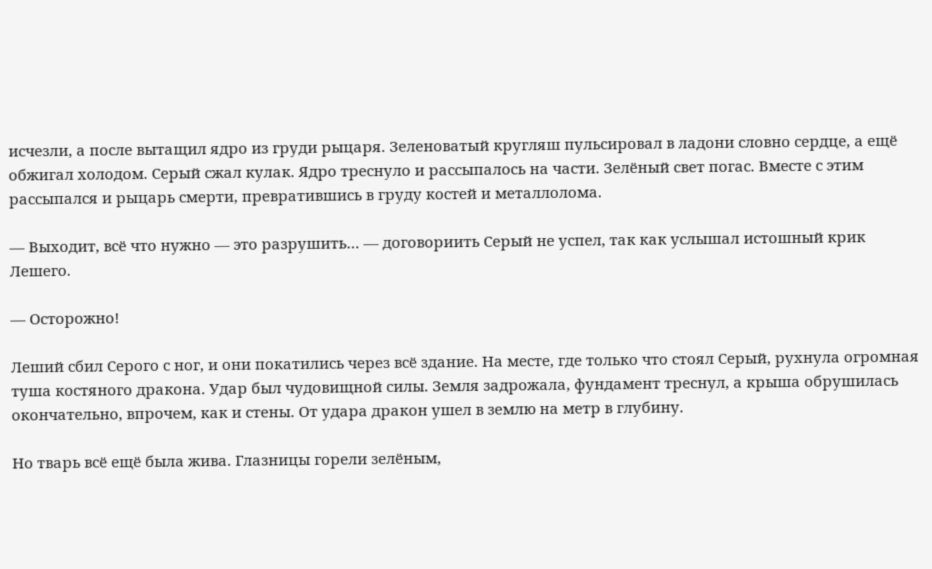исчезли, а после вытащил ядро из груди рыцаря. Зеленоватый кругляш пульсировал в ладони словно сердце, а ещё обжигал холодом. Серый сжал кулак. Ядро треснуло и рассыпалось на части. Зелёный свет погас. Вместе с этим рассыпался и рыцарь смерти, превратившись в груду костей и металлолома.

— Выходит, всё что нужно — это разрушить… — договориить Серый не успел, так как услышал истошный крик Лешего.

— Осторожно!

Леший сбил Серого с ног, и они покатились через всё здание. На месте, где только что стоял Серый, рухнула огромная туша костяного дракона. Удар был чудовищной силы. Земля задрожала, фундамент треснул, а крыша обрушилась окончательно, впрочем, как и стены. От удара дракон ушел в землю на метр в глубину.

Но тварь всё ещё была жива. Глазницы горели зелёным,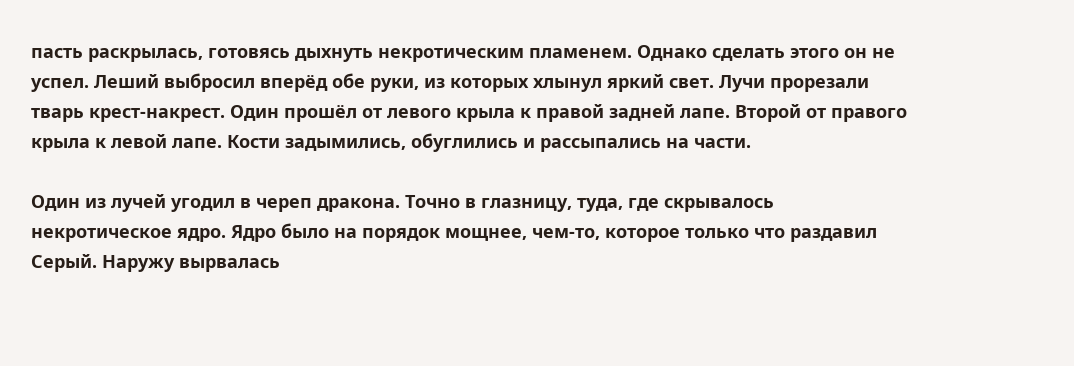пасть раскрылась, готовясь дыхнуть некротическим пламенем. Однако сделать этого он не успел. Леший выбросил вперёд обе руки, из которых хлынул яркий свет. Лучи прорезали тварь крест-накрест. Один прошёл от левого крыла к правой задней лапе. Второй от правого крыла к левой лапе. Кости задымились, обуглились и рассыпались на части.

Один из лучей угодил в череп дракона. Точно в глазницу, туда, где скрывалось некротическое ядро. Ядро было на порядок мощнее, чем-то, которое только что раздавил Серый. Наружу вырвалась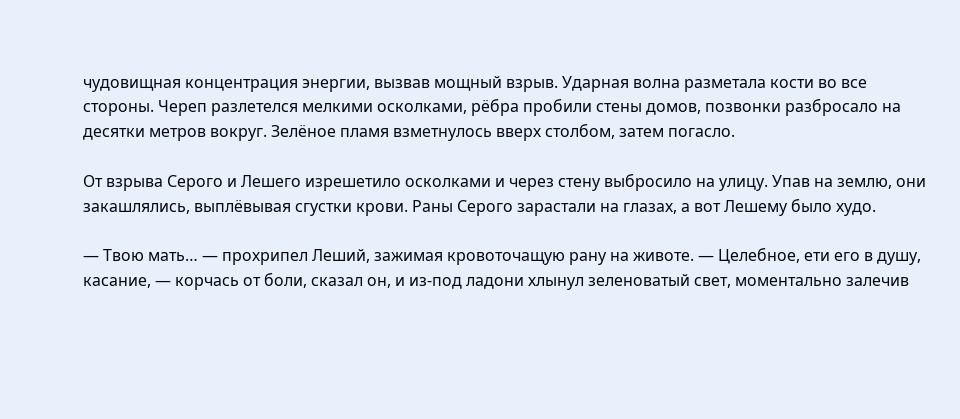чудовищная концентрация энергии, вызвав мощный взрыв. Ударная волна разметала кости во все стороны. Череп разлетелся мелкими осколками, рёбра пробили стены домов, позвонки разбросало на десятки метров вокруг. Зелёное пламя взметнулось вверх столбом, затем погасло.

От взрыва Серого и Лешего изрешетило осколками и через стену выбросило на улицу. Упав на землю, они закашлялись, выплёвывая сгустки крови. Раны Серого зарастали на глазах, а вот Лешему было худо.

— Твою мать… — прохрипел Леший, зажимая кровоточащую рану на животе. — Целебное, ети его в душу, касание, — корчась от боли, сказал он, и из-под ладони хлынул зеленоватый свет, моментально залечив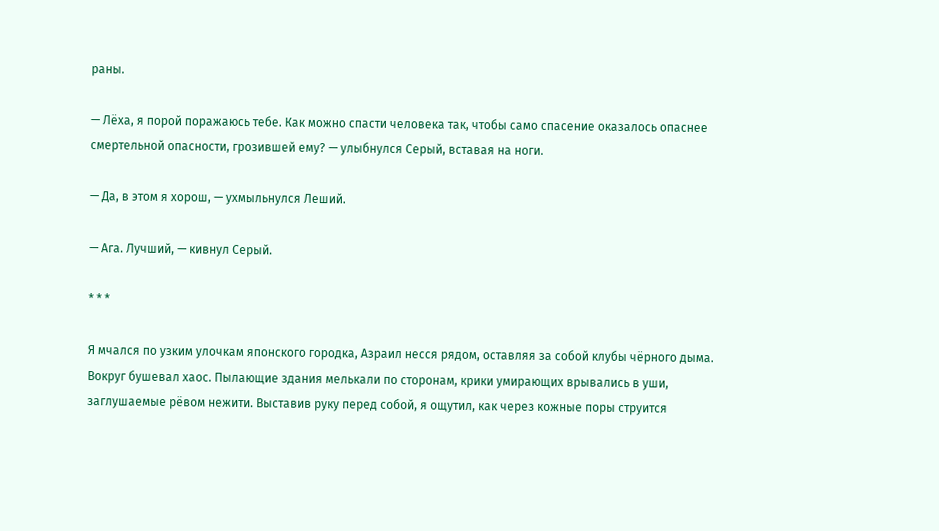раны.

— Лёха, я порой поражаюсь тебе. Как можно спасти человека так, чтобы само спасение оказалось опаснее смертельной опасности, грозившей ему? — улыбнулся Серый, вставая на ноги.

— Да, в этом я хорош, — ухмыльнулся Леший.

— Ага. Лучший, — кивнул Серый.

* * *

Я мчался по узким улочкам японского городка, Азраил несся рядом, оставляя за собой клубы чёрного дыма. Вокруг бушевал хаос. Пылающие здания мелькали по сторонам, крики умирающих врывались в уши, заглушаемые рёвом нежити. Выставив руку перед собой, я ощутил, как через кожные поры струится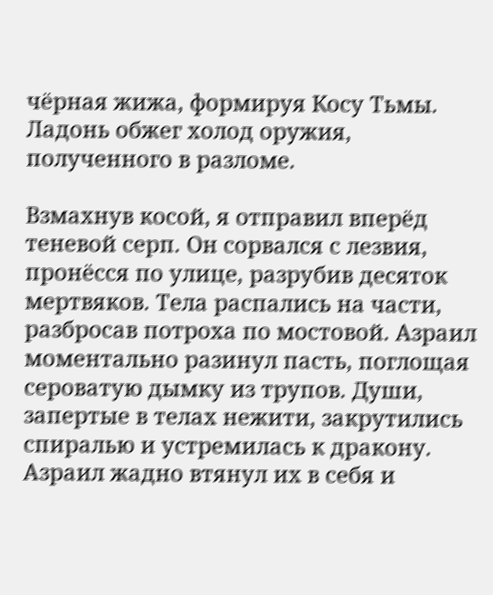чёрная жижа, формируя Косу Тьмы. Ладонь обжег холод оружия, полученного в разломе.

Взмахнув косой, я отправил вперёд теневой серп. Он сорвался с лезвия, пронёсся по улице, разрубив десяток мертвяков. Тела распались на части, разбросав потроха по мостовой. Азраил моментально разинул пасть, поглощая сероватую дымку из трупов. Души, запертые в телах нежити, закрутились спиралью и устремилась к дракону. Азраил жадно втянул их в себя и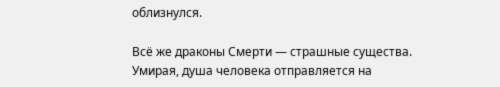облизнулся.

Всё же драконы Смерти — страшные существа. Умирая, душа человека отправляется на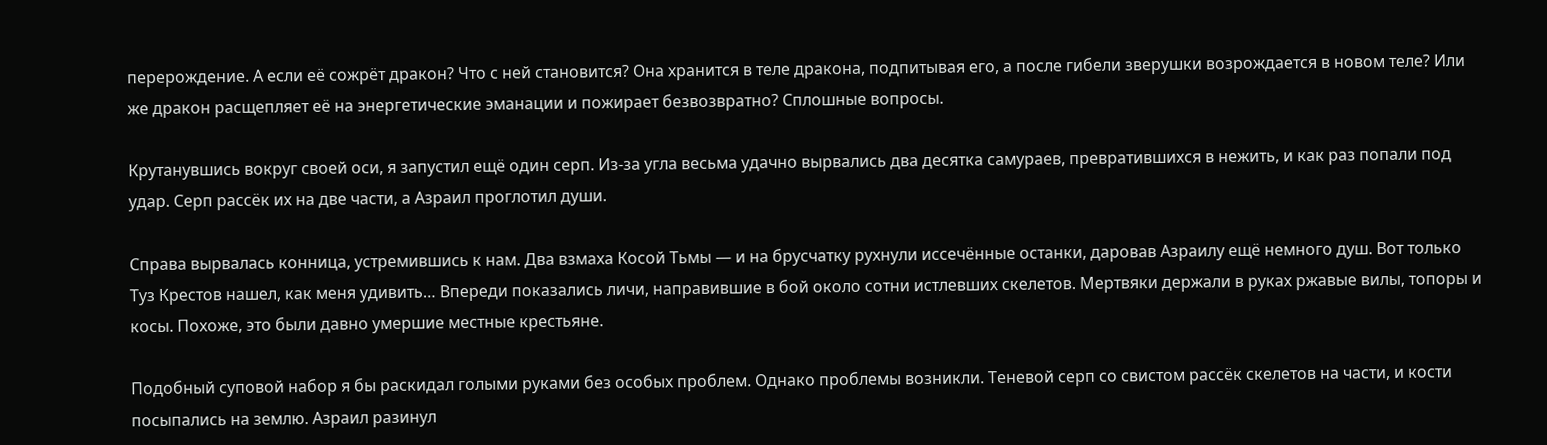перерождение. А если её сожрёт дракон? Что с ней становится? Она хранится в теле дракона, подпитывая его, а после гибели зверушки возрождается в новом теле? Или же дракон расщепляет её на энергетические эманации и пожирает безвозвратно? Сплошные вопросы.

Крутанувшись вокруг своей оси, я запустил ещё один серп. Из-за угла весьма удачно вырвались два десятка самураев, превратившихся в нежить, и как раз попали под удар. Серп рассёк их на две части, а Азраил проглотил души.

Справа вырвалась конница, устремившись к нам. Два взмаха Косой Тьмы — и на брусчатку рухнули иссечённые останки, даровав Азраилу ещё немного душ. Вот только Туз Крестов нашел, как меня удивить… Впереди показались личи, направившие в бой около сотни истлевших скелетов. Мертвяки держали в руках ржавые вилы, топоры и косы. Похоже, это были давно умершие местные крестьяне.

Подобный суповой набор я бы раскидал голыми руками без особых проблем. Однако проблемы возникли. Теневой серп со свистом рассёк скелетов на части, и кости посыпались на землю. Азраил разинул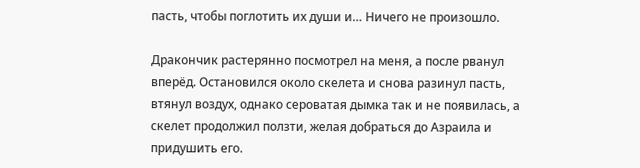пасть, чтобы поглотить их души и… Ничего не произошло.

Дракончик растерянно посмотрел на меня, а после рванул вперёд. Остановился около скелета и снова разинул пасть, втянул воздух, однако сероватая дымка так и не появилась, а скелет продолжил ползти, желая добраться до Азраила и придушить его.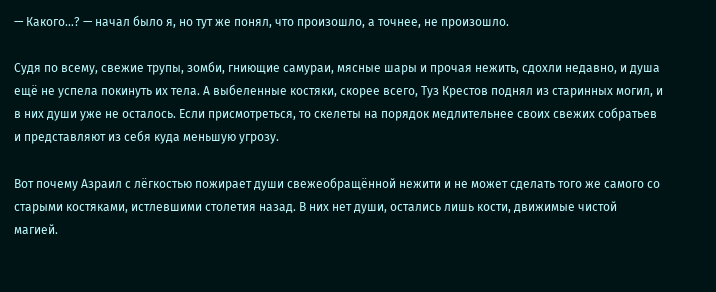— Какого…? — начал было я, но тут же понял, что произошло, а точнее, не произошло.

Судя по всему, свежие трупы, зомби, гниющие самураи, мясные шары и прочая нежить, сдохли недавно, и душа ещё не успела покинуть их тела. А выбеленные костяки, скорее всего, Туз Крестов поднял из старинных могил, и в них души уже не осталось. Если присмотреться, то скелеты на порядок медлительнее своих свежих собратьев и представляют из себя куда меньшую угрозу.

Вот почему Азраил с лёгкостью пожирает души свежеобращённой нежити и не может сделать того же самого со старыми костяками, истлевшими столетия назад. В них нет души, остались лишь кости, движимые чистой магией.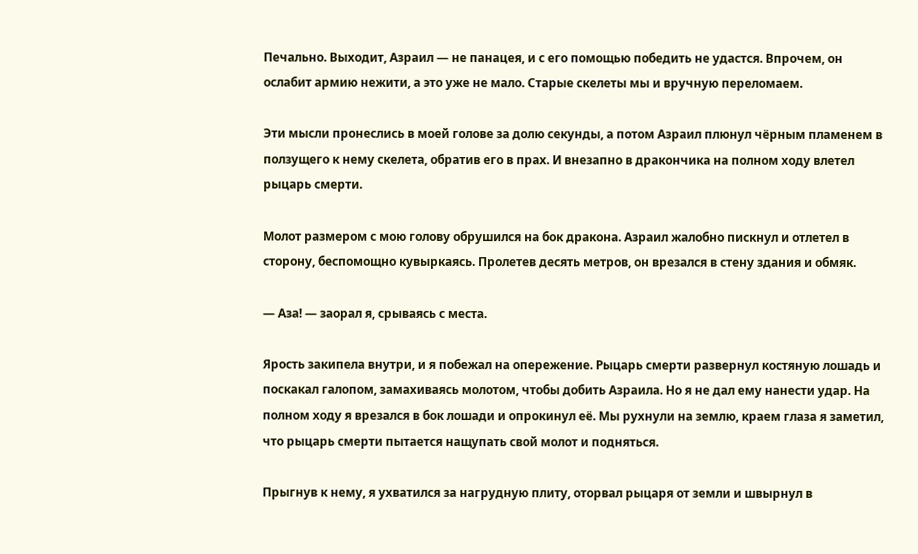Печально. Выходит, Азраил — не панацея, и с его помощью победить не удастся. Впрочем, он ослабит армию нежити, а это уже не мало. Старые скелеты мы и вручную переломаем.

Эти мысли пронеслись в моей голове за долю секунды, а потом Азраил плюнул чёрным пламенем в ползущего к нему скелета, обратив его в прах. И внезапно в дракончика на полном ходу влетел рыцарь смерти.

Молот размером с мою голову обрушился на бок дракона. Азраил жалобно пискнул и отлетел в сторону, беспомощно кувыркаясь. Пролетев десять метров, он врезался в стену здания и обмяк.

— Аза! — заорал я, срываясь с места.

Ярость закипела внутри, и я побежал на опережение. Рыцарь смерти развернул костяную лошадь и поскакал галопом, замахиваясь молотом, чтобы добить Азраила. Но я не дал ему нанести удар. На полном ходу я врезался в бок лошади и опрокинул её. Мы рухнули на землю, краем глаза я заметил, что рыцарь смерти пытается нащупать свой молот и подняться.

Прыгнув к нему, я ухватился за нагрудную плиту, оторвал рыцаря от земли и швырнул в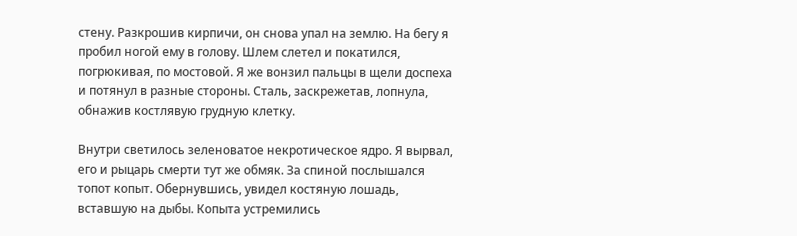стену. Разкрошив кирпичи, он снова упал на землю. На бегу я пробил ногой ему в голову. Шлем слетел и покатился, погрюкивая, по мостовой. Я же вонзил пальцы в щели доспеха и потянул в разные стороны. Сталь, заскрежетав, лопнула, обнажив костлявую грудную клетку.

Внутри светилось зеленоватое некротическое ядро. Я вырвал, его и рыцарь смерти тут же обмяк. За спиной послышался топот копыт. Обернувшись, увидел костяную лошадь, вставшую на дыбы. Копыта устремились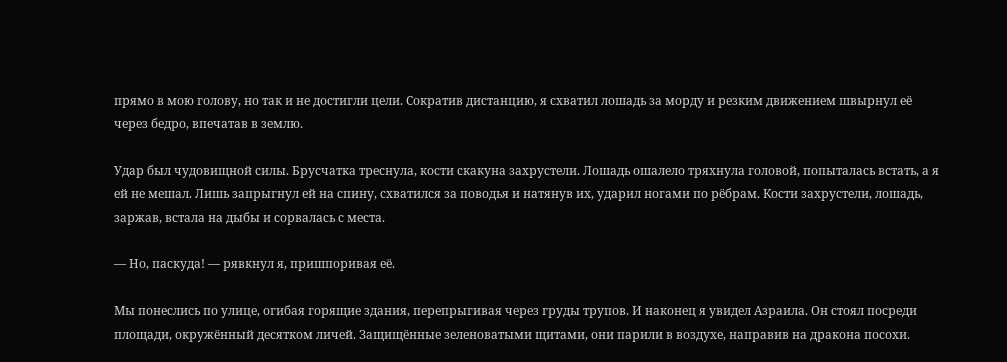прямо в мою голову, но так и не достигли цели. Сократив дистанцию, я схватил лошадь за морду и резким движением швырнул её через бедро, впечатав в землю.

Удар был чудовищной силы. Брусчатка треснула, кости скакуна захрустели. Лошадь ошалело тряхнула головой, попыталась встать, а я ей не мешал. Лишь запрыгнул ей на спину, схватился за поводья и натянув их, ударил ногами по рёбрам. Кости захрустели, лошадь, заржав, встала на дыбы и сорвалась с места.

— Но, паскуда! — рявкнул я, пришпоривая её.

Мы понеслись по улице, огибая горящие здания, перепрыгивая через груды трупов. И наконец я увидел Азраила. Он стоял посреди площади, окружённый десятком личей. Защищённые зеленоватыми щитами, они парили в воздухе, направив на дракона посохи.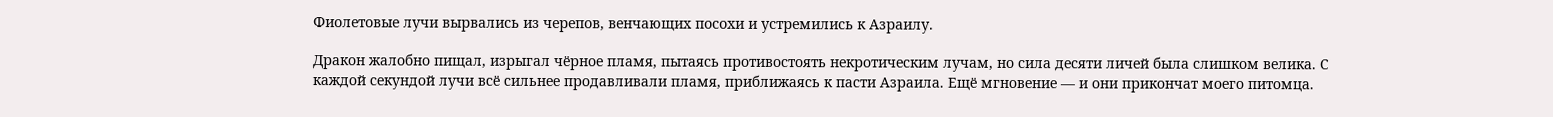Фиолетовые лучи вырвались из черепов, венчающих посохи и устремились к Азраилу.

Дракон жалобно пищал, изрыгал чёрное пламя, пытаясь противостоять некротическим лучам, но сила десяти личей была слишком велика. С каждой секундой лучи всё сильнее продавливали пламя, приближаясь к пасти Азраила. Ещё мгновение — и они прикончат моего питомца.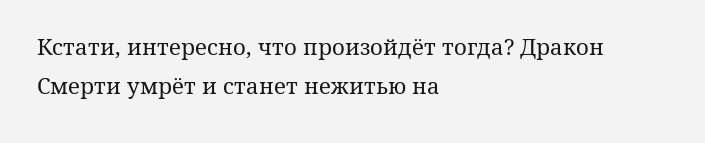Кстати, интересно, что произойдёт тогда? Дракон Смерти умрёт и станет нежитью на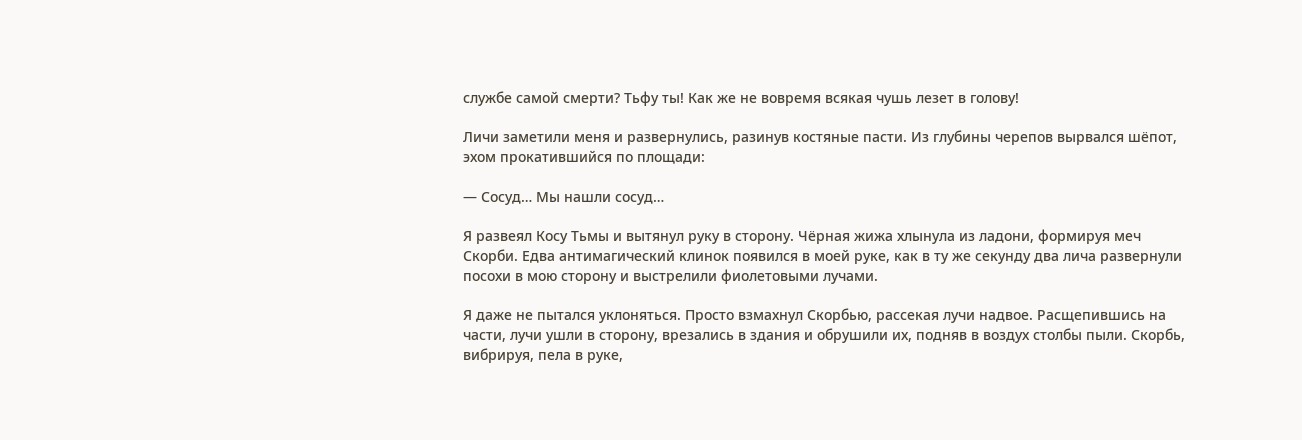службе самой смерти? Тьфу ты! Как же не вовремя всякая чушь лезет в голову!

Личи заметили меня и развернулись, разинув костяные пасти. Из глубины черепов вырвался шёпот, эхом прокатившийся по площади:

— Сосуд… Мы нашли сосуд…

Я развеял Косу Тьмы и вытянул руку в сторону. Чёрная жижа хлынула из ладони, формируя меч Скорби. Едва антимагический клинок появился в моей руке, как в ту же секунду два лича развернули посохи в мою сторону и выстрелили фиолетовыми лучами.

Я даже не пытался уклоняться. Просто взмахнул Скорбью, рассекая лучи надвое. Расщепившись на части, лучи ушли в сторону, врезались в здания и обрушили их, подняв в воздух столбы пыли. Скорбь, вибрируя, пела в руке,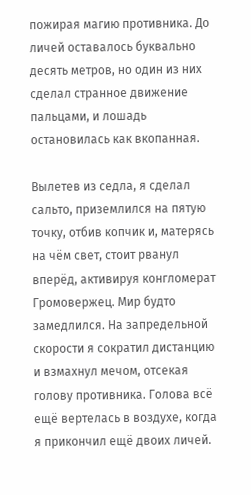пожирая магию противника. До личей оставалось буквально десять метров, но один из них сделал странное движение пальцами, и лошадь остановилась как вкопанная.

Вылетев из седла, я сделал сальто, приземлился на пятую точку, отбив копчик и, матерясь на чём свет, стоит рванул вперёд, активируя конгломерат Громовержец. Мир будто замедлился. На запредельной скорости я сократил дистанцию и взмахнул мечом, отсекая голову противника. Голова всё ещё вертелась в воздухе, когда я прикончил ещё двоих личей.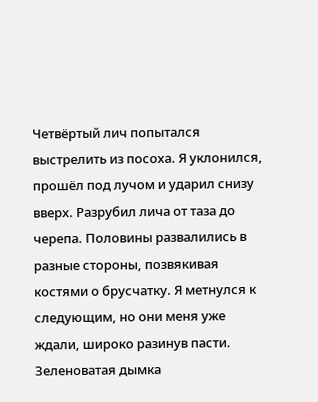Четвёртый лич попытался выстрелить из посоха. Я уклонился, прошёл под лучом и ударил снизу вверх. Разрубил лича от таза до черепа. Половины развалились в разные стороны, позвякивая костями о брусчатку. Я метнулся к следующим, но они меня уже ждали, широко разинув пасти. Зеленоватая дымка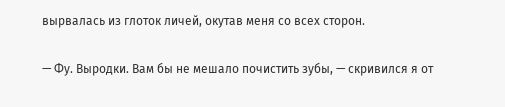вырвалась из глоток личей, окутав меня со всех сторон.

— Фу. Выродки. Вам бы не мешало почистить зубы, — скривился я от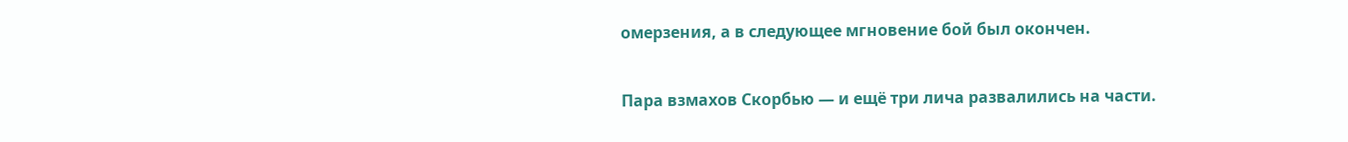омерзения, а в следующее мгновение бой был окончен.

Пара взмахов Скорбью — и ещё три лича развалились на части.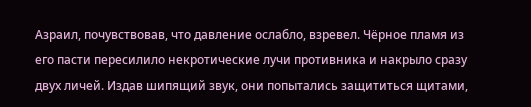Азраил, почувствовав, что давление ослабло, взревел. Чёрное пламя из его пасти пересилило некротические лучи противника и накрыло сразу двух личей. Издав шипящий звук, они попытались защититься щитами,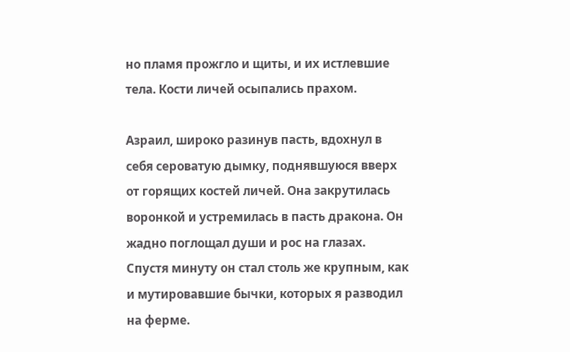но пламя прожгло и щиты, и их истлевшие тела. Кости личей осыпались прахом.

Азраил, широко разинув пасть, вдохнул в себя сероватую дымку, поднявшуюся вверх от горящих костей личей. Она закрутилась воронкой и устремилась в пасть дракона. Он жадно поглощал души и рос на глазах. Спустя минуту он стал столь же крупным, как и мутировавшие бычки, которых я разводил на ферме.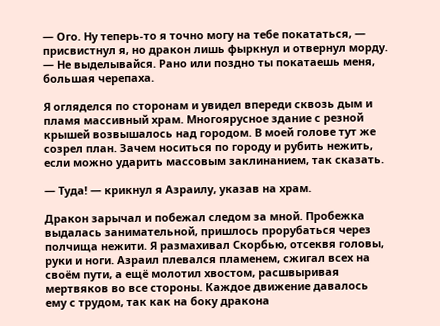— Ого. Ну теперь-то я точно могу на тебе покататься, — присвистнул я, но дракон лишь фыркнул и отвернул морду. — Не выделывайся. Рано или поздно ты покатаешь меня, большая черепаха.

Я огляделся по сторонам и увидел впереди сквозь дым и пламя массивный храм. Многоярусное здание с резной крышей возвышалось над городом. В моей голове тут же созрел план. Зачем носиться по городу и рубить нежить, если можно ударить массовым заклинанием, так сказать.

— Туда! — крикнул я Азраилу, указав на храм.

Дракон зарычал и побежал следом за мной. Пробежка выдалась занимательной, пришлось прорубаться через полчища нежити. Я размахивал Скорбью, отсеквя головы, руки и ноги. Азраил плевался пламенем, сжигал всех на своём пути, а ещё молотил хвостом, расшвыривая мертвяков во все стороны. Каждое движение давалось ему с трудом, так как на боку дракона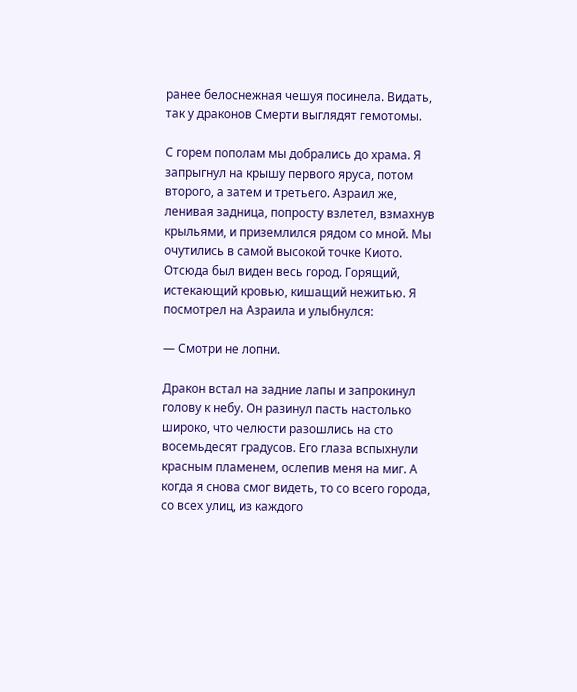ранее белоснежная чешуя посинела. Видать, так у драконов Смерти выглядят гемотомы.

С горем пополам мы добрались до храма. Я запрыгнул на крышу первого яруса, потом второго, а затем и третьего. Азраил же, ленивая задница, попросту взлетел, взмахнув крыльями, и приземлился рядом со мной. Мы очутились в самой высокой точке Киото. Отсюда был виден весь город. Горящий, истекающий кровью, кишащий нежитью. Я посмотрел на Азраила и улыбнулся:

— Смотри не лопни.

Дракон встал на задние лапы и запрокинул голову к небу. Он разинул пасть настолько широко, что челюсти разошлись на сто восемьдесят градусов. Его глаза вспыхнули красным пламенем, ослепив меня на миг. А когда я снова смог видеть, то со всего города, со всех улиц, из каждого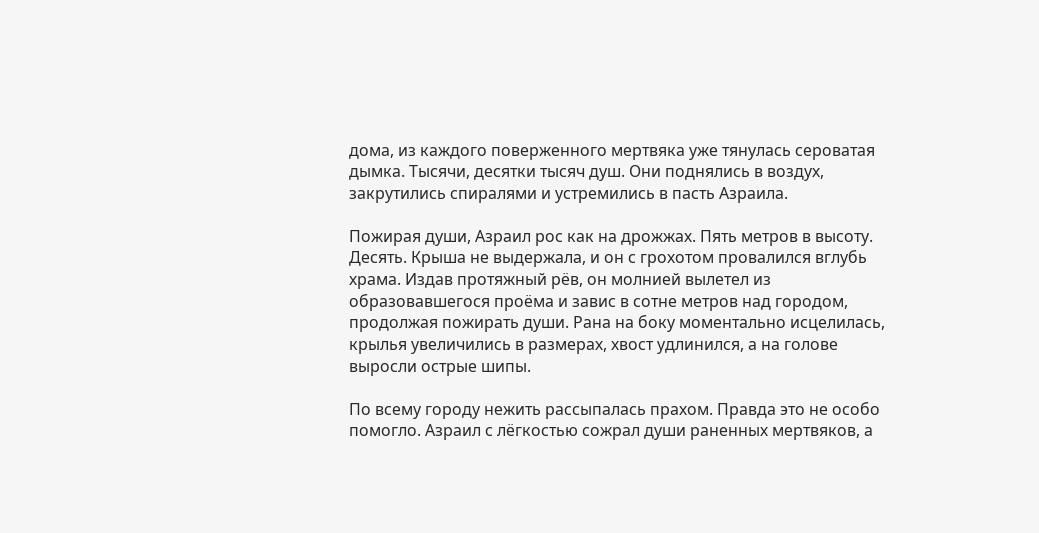дома, из каждого поверженного мертвяка уже тянулась сероватая дымка. Тысячи, десятки тысяч душ. Они поднялись в воздух, закрутились спиралями и устремились в пасть Азраила.

Пожирая души, Азраил рос как на дрожжах. Пять метров в высоту. Десять. Крыша не выдержала, и он с грохотом провалился вглубь храма. Издав протяжный рёв, он молнией вылетел из образовавшегося проёма и завис в сотне метров над городом, продолжая пожирать души. Рана на боку моментально исцелилась, крылья увеличились в размерах, хвост удлинился, а на голове выросли острые шипы.

По всему городу нежить рассыпалась прахом. Правда это не особо помогло. Азраил с лёгкостью сожрал души раненных мертвяков, а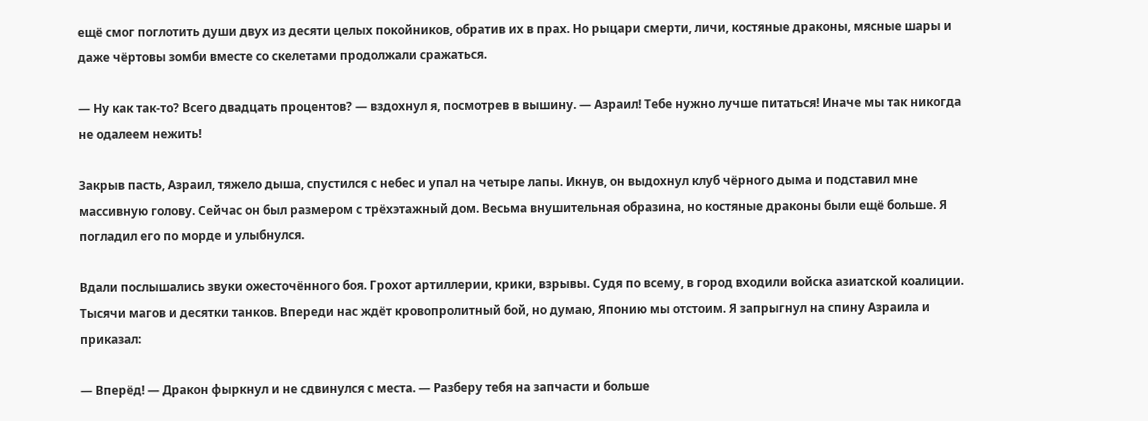ещё смог поглотить души двух из десяти целых покойников, обратив их в прах. Но рыцари смерти, личи, костяные драконы, мясные шары и даже чёртовы зомби вместе со скелетами продолжали сражаться.

— Ну как так-то? Всего двадцать процентов? — вздохнул я, посмотрев в вышину. — Азраил! Тебе нужно лучше питаться! Иначе мы так никогда не одалеем нежить!

Закрыв пасть, Азраил, тяжело дыша, спустился с небес и упал на четыре лапы. Икнув, он выдохнул клуб чёрного дыма и подставил мне массивную голову. Сейчас он был размером с трёхэтажный дом. Весьма внушительная образина, но костяные драконы были ещё больше. Я погладил его по морде и улыбнулся.

Вдали послышались звуки ожесточённого боя. Грохот артиллерии, крики, взрывы. Судя по всему, в город входили войска азиатской коалиции. Тысячи магов и десятки танков. Впереди нас ждёт кровопролитный бой, но думаю, Японию мы отстоим. Я запрыгнул на спину Азраила и приказал:

— Вперёд! — Дракон фыркнул и не сдвинулся с места. — Разберу тебя на запчасти и больше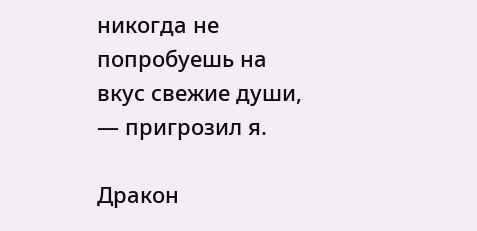никогда не попробуешь на вкус свежие души, — пригрозил я.

Дракон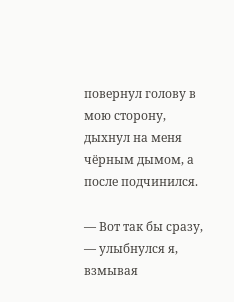повернул голову в мою сторону, дыхнул на меня чёрным дымом, а после подчинился.

— Вот так бы сразу, — улыбнулся я, взмывая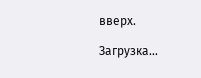вверх.

Загрузка...